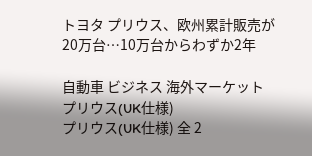トヨタ プリウス、欧州累計販売が20万台…10万台からわずか2年

自動車 ビジネス 海外マーケット
プリウス(UK仕様)
プリウス(UK仕様) 全 2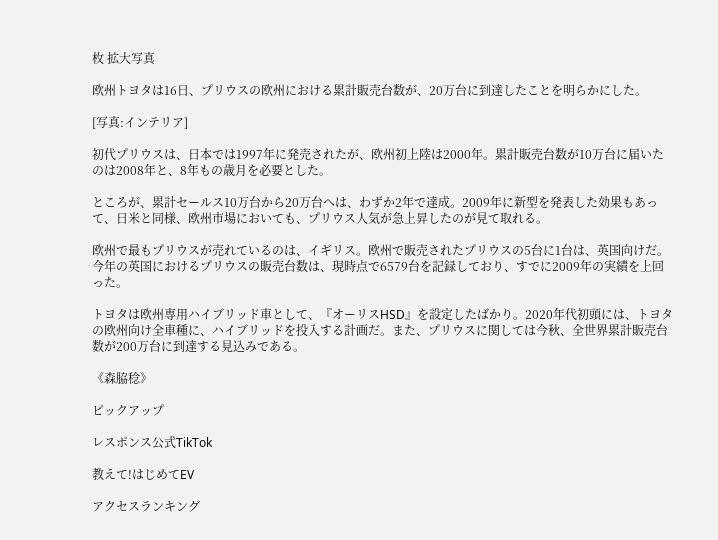枚 拡大写真

欧州トヨタは16日、プリウスの欧州における累計販売台数が、20万台に到達したことを明らかにした。

[写真:インテリア]

初代プリウスは、日本では1997年に発売されたが、欧州初上陸は2000年。累計販売台数が10万台に届いたのは2008年と、8年もの歳月を必要とした。

ところが、累計セールス10万台から20万台へは、わずか2年で達成。2009年に新型を発表した効果もあって、日米と同様、欧州市場においても、プリウス人気が急上昇したのが見て取れる。

欧州で最もプリウスが売れているのは、イギリス。欧州で販売されたプリウスの5台に1台は、英国向けだ。今年の英国におけるプリウスの販売台数は、現時点で6579台を記録しており、すでに2009年の実績を上回った。

トヨタは欧州専用ハイブリッド車として、『オーリスHSD』を設定したばかり。2020年代初頭には、トヨタの欧州向け全車種に、ハイブリッドを投入する計画だ。また、プリウスに関しては今秋、全世界累計販売台数が200万台に到達する見込みである。

《森脇稔》

ピックアップ

レスポンス公式TikTok

教えて!はじめてEV

アクセスランキング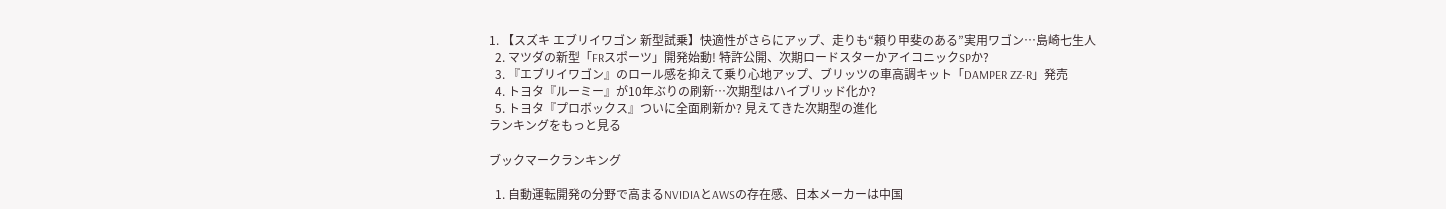1. 【スズキ エブリイワゴン 新型試乗】快適性がさらにアップ、走りも“頼り甲斐のある”実用ワゴン…島崎七生人
  2. マツダの新型「FRスポーツ」開発始動! 特許公開、次期ロードスターかアイコニックSPか?
  3. 『エブリイワゴン』のロール感を抑えて乗り心地アップ、ブリッツの車高調キット「DAMPER ZZ-R」発売
  4. トヨタ『ルーミー』が10年ぶりの刷新…次期型はハイブリッド化か?
  5. トヨタ『プロボックス』ついに全面刷新か? 見えてきた次期型の進化
ランキングをもっと見る

ブックマークランキング

  1. 自動運転開発の分野で高まるNVIDIAとAWSの存在感、日本メーカーは中国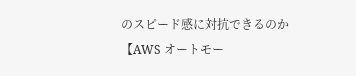のスピード感に対抗できるのか【AWS オートモー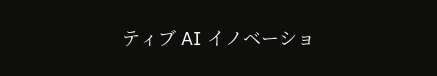ティブ AI イノベーショ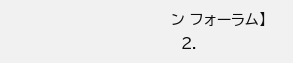ン フォーラム】
  2.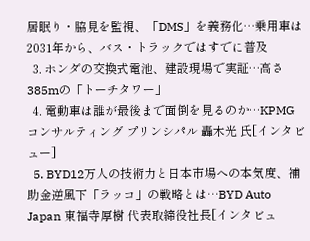居眠り・脇見を監視、「DMS」を義務化…乗用車は2031年から、バス・トラックではすでに普及
  3. ホンダの交換式電池、建設現場で実証…高さ385mの「トーチタワー」
  4. 電動車は誰が最後まで面倒を見るのか…KPMGコンサルティング プリンシパル 轟木光 氏[インタビュー]
  5. BYD12万人の技術力と日本市場への本気度、補助金逆風下「ラッコ」の戦略とは…BYD Auto Japan 東福寺厚樹 代表取締役社長[インタビュ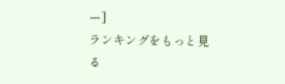ー]
ランキングをもっと見る